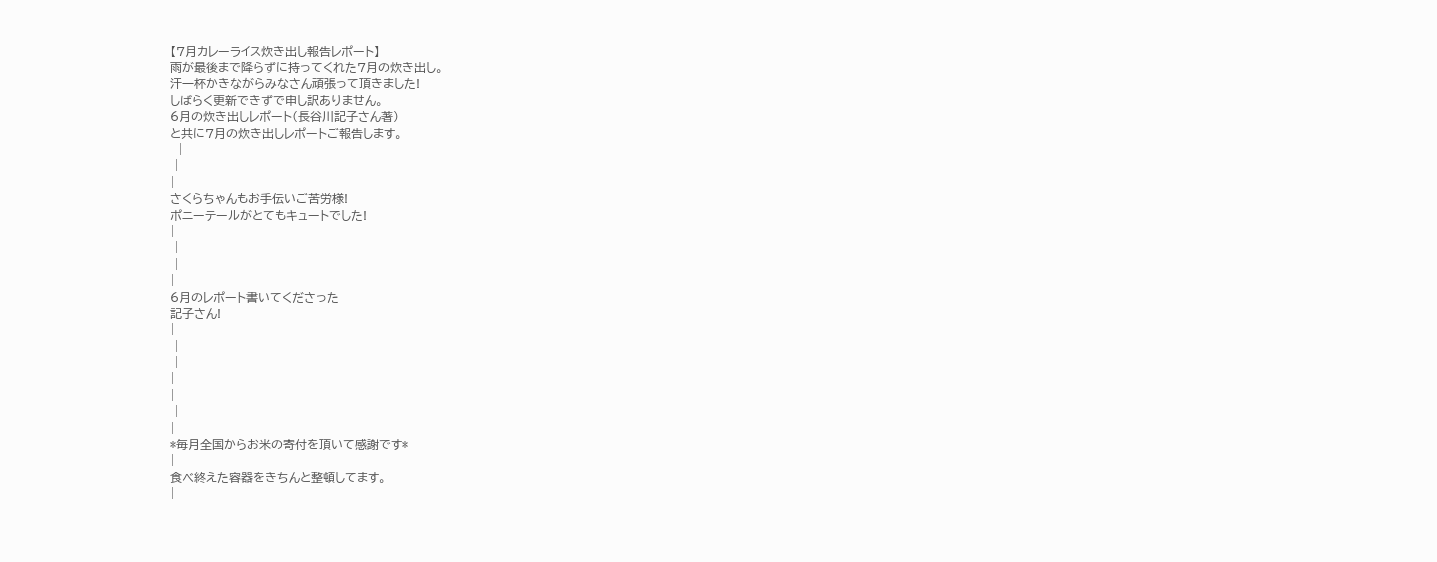【7月カレーライス炊き出し報告レポート】
雨が最後まで降らずに持ってくれた7月の炊き出し。
汗一杯かきながらみなさん頑張って頂きました!
しばらく更新できずで申し訳ありません。
6月の炊き出しレポート(長谷川記子さん著)
と共に7月の炊き出しレポートご報告します。
  |
 |
|
さくらちゃんもお手伝いご苦労様!
ポニーテールがとてもキュートでした!
|
 |
 |
|
6月のレポート書いてくださった
記子さん!
|
 |
 |
|
|
 |
|
*毎月全国からお米の寄付を頂いて感謝です*
|
食べ終えた容器をきちんと整頓してます。
|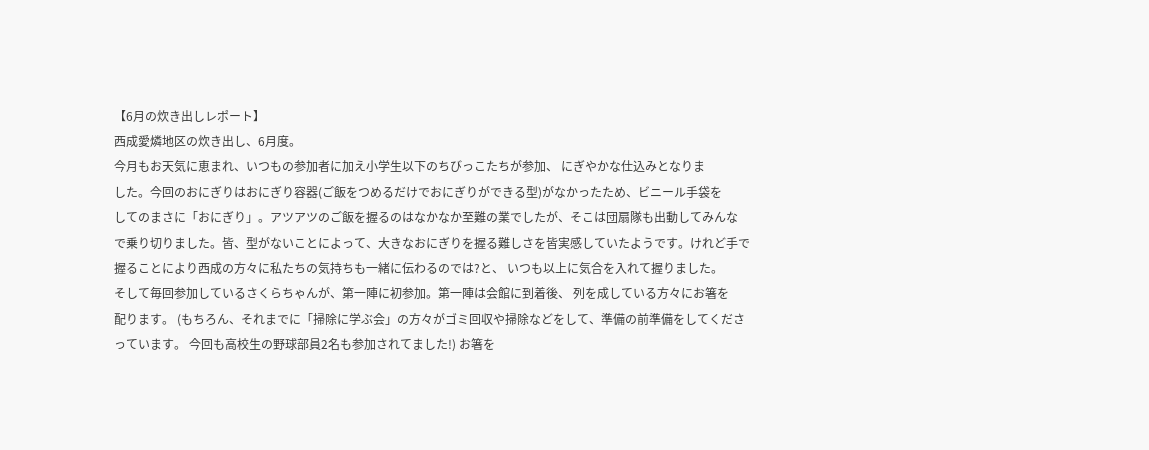【6月の炊き出しレポート】
西成愛燐地区の炊き出し、6月度。
今月もお天気に恵まれ、いつもの参加者に加え小学生以下のちびっこたちが参加、 にぎやかな仕込みとなりま
した。今回のおにぎりはおにぎり容器(ご飯をつめるだけでおにぎりができる型)がなかったため、ビニール手袋を
してのまさに「おにぎり」。アツアツのご飯を握るのはなかなか至難の業でしたが、そこは団扇隊も出動してみんな
で乗り切りました。皆、型がないことによって、大きなおにぎりを握る難しさを皆実感していたようです。けれど手で
握ることにより西成の方々に私たちの気持ちも一緒に伝わるのでは?と、 いつも以上に気合を入れて握りました。
そして毎回参加しているさくらちゃんが、第一陣に初参加。第一陣は会館に到着後、 列を成している方々にお箸を
配ります。 (もちろん、それまでに「掃除に学ぶ会」の方々がゴミ回収や掃除などをして、準備の前準備をしてくださ
っています。 今回も高校生の野球部員2名も参加されてました!) お箸を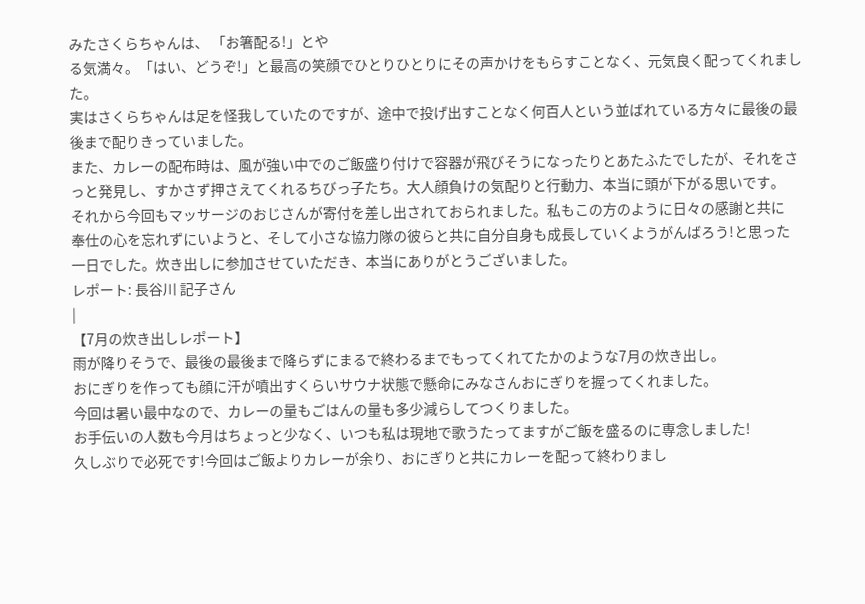みたさくらちゃんは、 「お箸配る!」とや
る気満々。「はい、どうぞ!」と最高の笑顔でひとりひとりにその声かけをもらすことなく、元気良く配ってくれました。
実はさくらちゃんは足を怪我していたのですが、途中で投げ出すことなく何百人という並ばれている方々に最後の最
後まで配りきっていました。
また、カレーの配布時は、風が強い中でのご飯盛り付けで容器が飛びそうになったりとあたふたでしたが、それをさ
っと発見し、すかさず押さえてくれるちびっ子たち。大人顔負けの気配りと行動力、本当に頭が下がる思いです。
それから今回もマッサージのおじさんが寄付を差し出されておられました。私もこの方のように日々の感謝と共に
奉仕の心を忘れずにいようと、そして小さな協力隊の彼らと共に自分自身も成長していくようがんばろう!と思った
一日でした。炊き出しに参加させていただき、本当にありがとうございました。
レポート: 長谷川 記子さん
|
【7月の炊き出しレポート】
雨が降りそうで、最後の最後まで降らずにまるで終わるまでもってくれてたかのような7月の炊き出し。
おにぎりを作っても顔に汗が噴出すくらいサウナ状態で懸命にみなさんおにぎりを握ってくれました。
今回は暑い最中なので、カレーの量もごはんの量も多少減らしてつくりました。
お手伝いの人数も今月はちょっと少なく、いつも私は現地で歌うたってますがご飯を盛るのに専念しました!
久しぶりで必死です!今回はご飯よりカレーが余り、おにぎりと共にカレーを配って終わりまし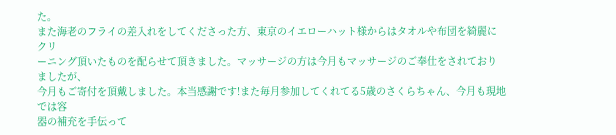た。
また海老のフライの差入れをしてくださった方、東京のイエローハット様からはタオルや布団を綺麗にクリ
ーニング頂いたものを配らせて頂きました。マッサージの方は今月もマッサージのご奉仕をされておりましたが、
今月もご寄付を頂戴しました。本当感謝です!また毎月参加してくれてる5歳のさくらちゃん、今月も現地では容
器の補充を手伝って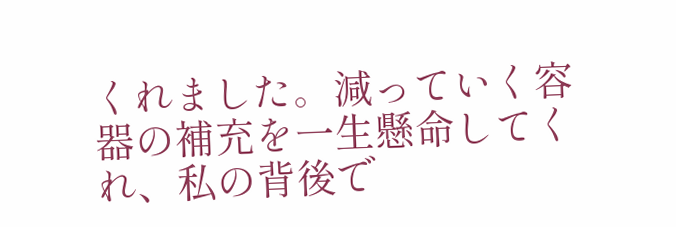くれました。減っていく容器の補充を一生懸命してくれ、私の背後で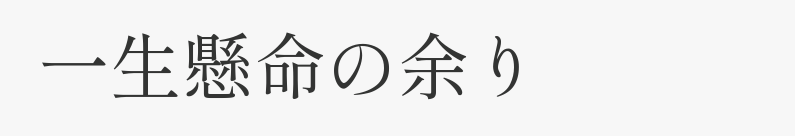一生懸命の余り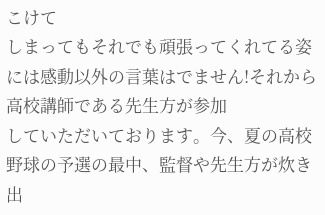こけて
しまってもそれでも頑張ってくれてる姿には感動以外の言葉はでません!それから高校講師である先生方が参加
していただいております。今、夏の高校野球の予選の最中、監督や先生方が炊き出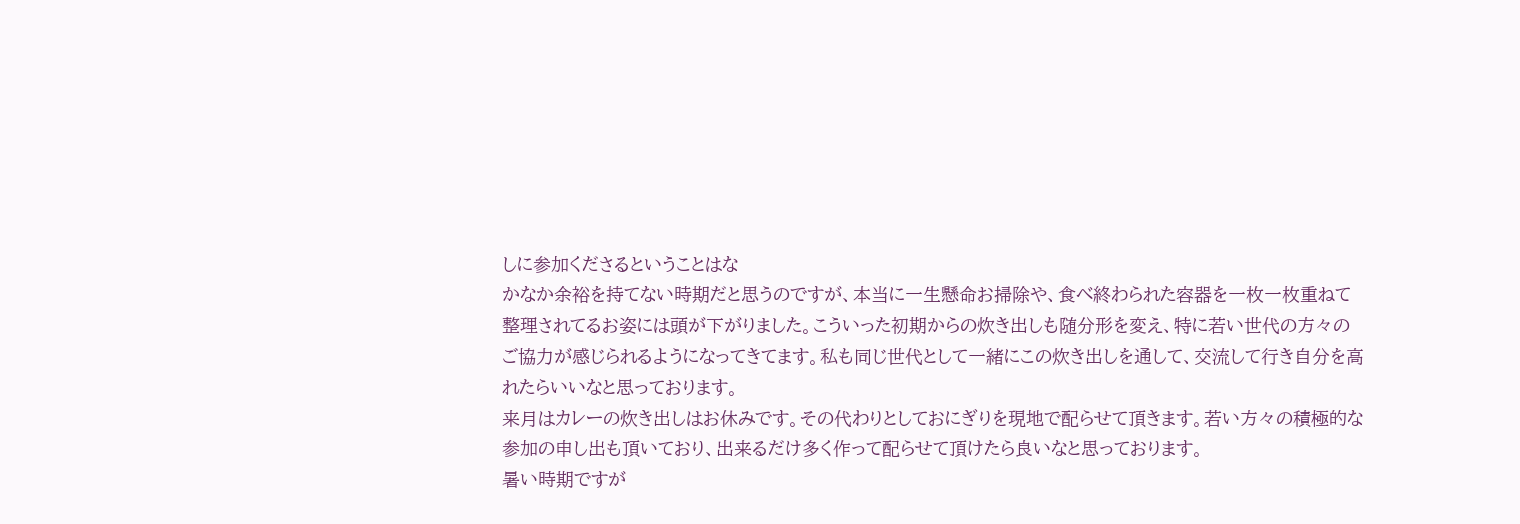しに参加くださるということはな
かなか余裕を持てない時期だと思うのですが、本当に一生懸命お掃除や、食べ終わられた容器を一枚一枚重ねて
整理されてるお姿には頭が下がりました。こういった初期からの炊き出しも随分形を変え、特に若い世代の方々の
ご協力が感じられるようになってきてます。私も同じ世代として一緒にこの炊き出しを通して、交流して行き自分を高
れたらいいなと思っております。
来月はカレーの炊き出しはお休みです。その代わりとしておにぎりを現地で配らせて頂きます。若い方々の積極的な
参加の申し出も頂いており、出来るだけ多く作って配らせて頂けたら良いなと思っております。
暑い時期ですが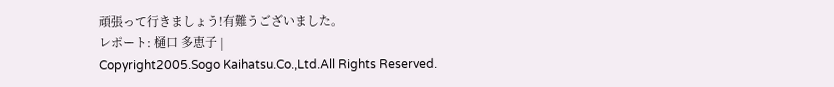頑張って行きましょう!有難うございました。
レポート: 樋口 多恵子 |
Copyright2005.Sogo Kaihatsu.Co.,Ltd.All Rights Reserved.